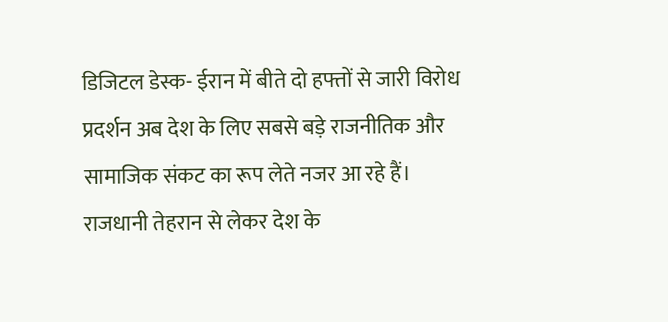डिजिटल डेस्क- ईरान में बीते दो हफ्तों से जारी विरोध प्रदर्शन अब देश के लिए सबसे बड़े राजनीतिक और सामाजिक संकट का रूप लेते नजर आ रहे हैं। राजधानी तेहरान से लेकर देश के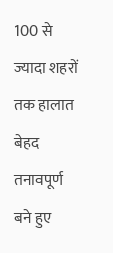100 से ज्यादा शहरों तक हालात बेहद तनावपूर्ण बने हुए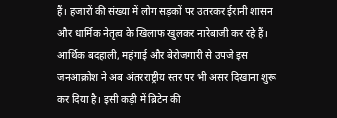हैं। हजारों की संख्या में लोग सड़कों पर उतरकर ईरानी शासन और धार्मिक नेतृत्व के खिलाफ खुलकर नारेबाजी कर रहे हैं। आर्थिक बदहाली, महंगाई और बेरोजगारी से उपजे इस जनआक्रोश ने अब अंतरराष्ट्रीय स्तर पर भी असर दिखाना शुरू कर दिया है। इसी कड़ी में ब्रिटेन की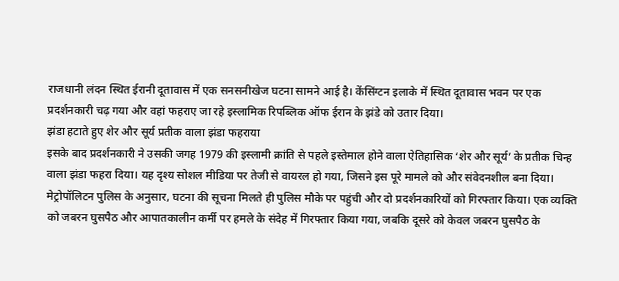राजधानी लंदन स्थित ईरानी दूतावास में एक सनसनीखेज घटना सामने आई है। केंसिंग्टन इलाके में स्थित दूतावास भवन पर एक प्रदर्शनकारी चढ़ गया और वहां फहराए जा रहे इस्लामिक रिपब्लिक ऑफ ईरान के झंडे को उतार दिया।
झंडा हटाते हुए शेर और सूर्य प्रतीक वाला झंडा फहराया
इसके बाद प्रदर्शनकारी ने उसकी जगह 1979 की इस्लामी क्रांति से पहले इस्तेमाल होने वाला ऐतिहासिक ‘शेर और सूर्य’ के प्रतीक चिन्ह वाला झंडा फहरा दिया। यह दृश्य सोशल मीडिया पर तेजी से वायरल हो गया, जिसने इस पूरे मामले को और संवेदनशील बना दिया। मेट्रोपॉलिटन पुलिस के अनुसार, घटना की सूचना मिलते ही पुलिस मौके पर पहुंची और दो प्रदर्शनकारियों को गिरफ्तार किया। एक व्यक्ति को जबरन घुसपैठ और आपातकालीन कर्मी पर हमले के संदेह में गिरफ्तार किया गया, जबकि दूसरे को केवल जबरन घुसपैठ के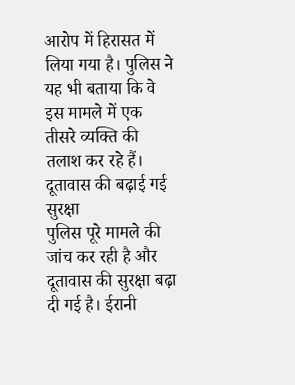आरोप में हिरासत में लिया गया है। पुलिस ने यह भी बताया कि वे इस मामले में एक तीसरे व्यक्ति की तलाश कर रहे हैं।
दूतावास की बढ़ाई गई सुरक्षा
पुलिस पूरे मामले की जांच कर रही है और दूतावास की सुरक्षा बढ़ा दी गई है। ईरानी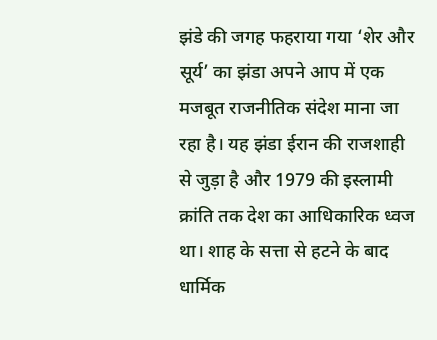झंडे की जगह फहराया गया ‘शेर और सूर्य’ का झंडा अपने आप में एक मजबूत राजनीतिक संदेश माना जा रहा है। यह झंडा ईरान की राजशाही से जुड़ा है और 1979 की इस्लामी क्रांति तक देश का आधिकारिक ध्वज था। शाह के सत्ता से हटने के बाद धार्मिक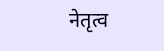नेतृत्व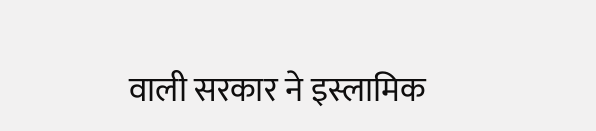वाली सरकार ने इस्लामिक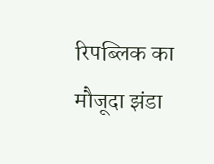रिपब्लिक का मौजूदा झंडा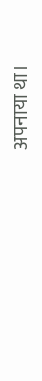अपनाया था।